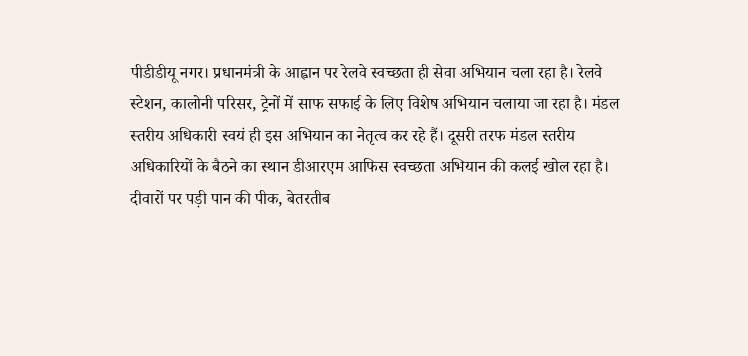पीडीडीयू नगर। प्रधानमंत्री के आह्वान पर रेलवे स्वच्छता ही सेवा अभियान चला रहा है। रेलवे स्टेशन, कालोनी परिसर, ट्रेनों में साफ सफाई के लिए विशेष अभियान चलाया जा रहा है। मंडल स्तरीय अधिकारी स्वयं ही इस अभियान का नेतृत्व कर रहे हैं। दूसरी तरफ मंडल स्तरीय अधिकारियों के बैठने का स्थान डीआरएम आफिस स्वच्छता अभियान की कलई खोल रहा है। दीवारों पर पड़ी पान की पीक, बेतरतीब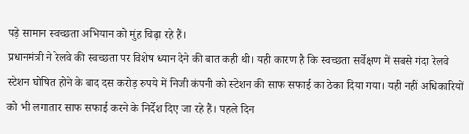पड़े सामान स्वच्छता अभियान को मुंह चिढ़ा रहे हैं।
प्रधानमंत्री ने रेलवे की स्वच्छता पर विशेष ध्यान देने की बात कही थी। यही कारण है कि स्वच्छता सर्वेक्षण में सबसे गंदा रेलवे स्टेशन घोषित होने के बाद दस करोड़ रुपये में निजी कंपनी को स्टेशन की साफ सफाई का ठेका दिया गया। यही नहीं अधिकारियों को भी लगातार साफ सफाई करने के निर्देश दिए जा रहे हैं। पहले दिन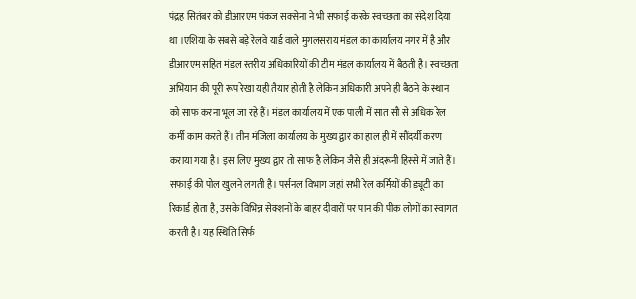पंद्रह सितंबर को डीआरएम पंकज सक्सेना ने भी सफाई करके स्वच्छता का संदेश दिया था ।एशिया के सबसे बड़े रेलवे यार्ड वाले मुगलसराय मंडल का कार्यालय नगर में है और डीआरएम सहित मंडल स्तरीय अधिकारियों की टीम मंडल कार्यालय में बैठती है। स्वच्छता अभियान की पूरी रूप रेखा यही तैयार होती है लेकिन अधिकारी अपने ही बैठने के स्थान को साफ करना भूल जा रहे हैं। मंडल कार्यालय में एक पाली में सात सौ से अधिक रेल कर्मी काम करते हैं। तीन मंजिला कार्यालय के मुख्य द्वार का हाल ही में सौंदर्यी करण कराया गया है। इस लिए मुख्य द्वार तो साफ है लेकिन जैसे ही अंदरूनी हिस्से में जाते हैं। सफाई की पोल खुलने लगती है। पर्सनल विभाग जहां सभी रेल कर्मियों की ड्यूटी का रिकार्ड होता है, उसके विभिन्न सेक्शनों के बाहर दीवारों पर पान की पीक लोगों का स्वागत करती है। यह स्थिति सिर्फ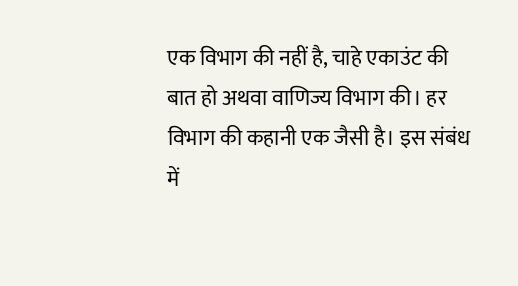एक विभाग की नहीं है, चाहे एकाउंट की बात हो अथवा वाणिज्य विभाग की। हर विभाग की कहानी एक जैसी है। इस संबंध में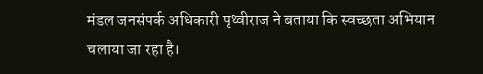मंडल जनसंपर्क अधिकारी पृथ्वीराज ने बताया कि स्वच्छता अभियान चलाया जा रहा है।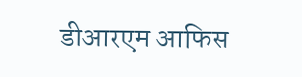डीआरएम आफिस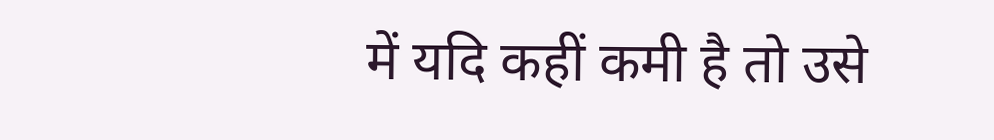में यदि कहीं कमी है तो उसे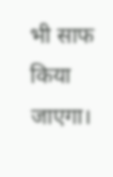भी साफ किया जाएगा।